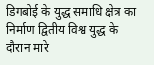डिगबोई के युद्ध समाधि क्षेत्र का निर्माण द्वितीय विश्व युद्ध के दौरान मारे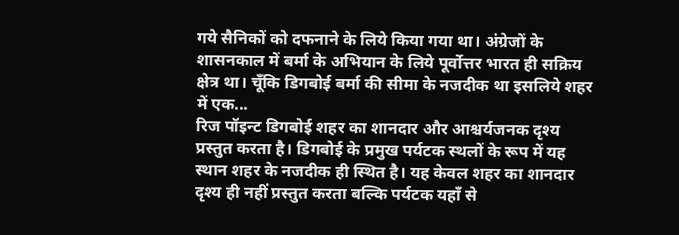गये सैनिकों को दफनाने के लिये किया गया था। अंग्रेजों के शासनकाल में बर्मा के अभियान के लिये पूर्वोत्तर भारत ही सक्रिय क्षेत्र था। चूँकि डिगबोई बर्मा की सीमा के नजदीक था इसलिये शहर में एक...
रिज पॉइन्ट डिगबोई शहर का शानदार और आश्चर्यजनक दृश्य प्रस्तुत करता है। डिगबोई के प्रमुख पर्यटक स्थलों के रूप में यह स्थान शहर के नजदीक ही स्थित है। यह केवल शहर का शानदार दृश्य ही नहीं प्रस्तुत करता बल्कि पर्यटक यहाँ से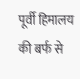पूर्वी हिमालय की बर्फ से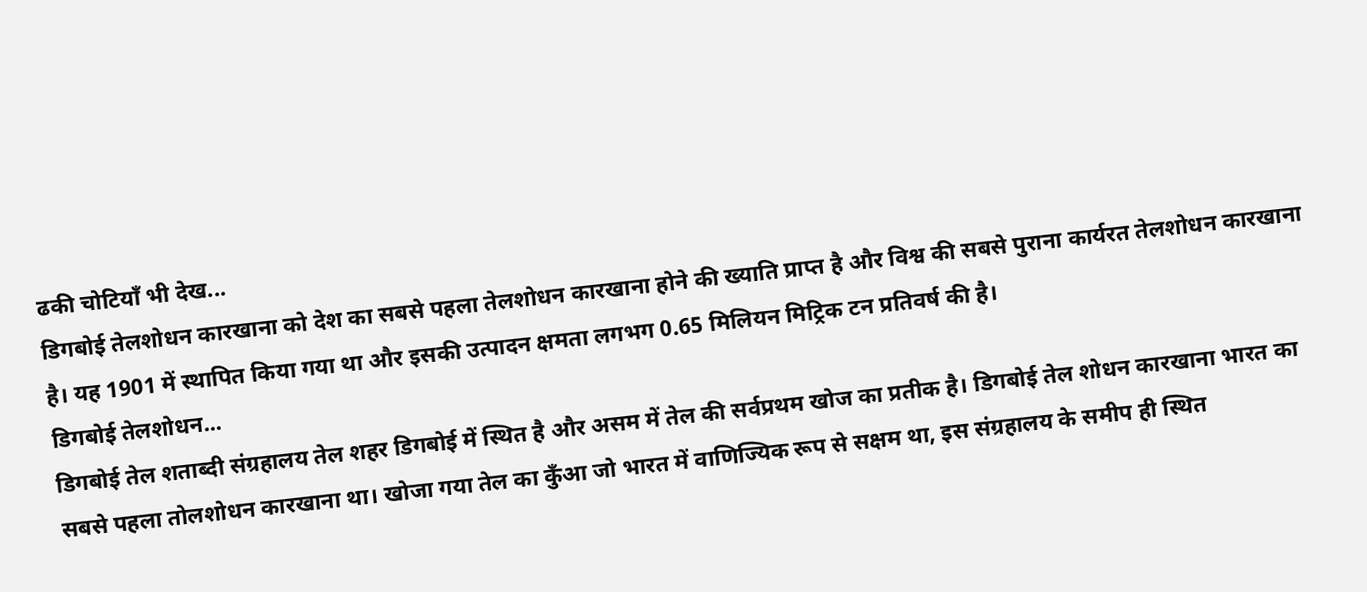ढकी चोटियाँ भी देख...
डिगबोई तेलशोधन कारखाना को देश का सबसे पहला तेलशोधन कारखाना होने की ख्याति प्राप्त है और विश्व की सबसे पुराना कार्यरत तेलशोधन कारखाना है। यह 1901 में स्थापित किया गया था और इसकी उत्पादन क्षमता लगभग 0.65 मिलियन मिट्रिक टन प्रतिवर्ष की है।
डिगबोई तेलशोधन...
डिगबोई तेल शताब्दी संग्रहालय तेल शहर डिगबोई में स्थित है और असम में तेल की सर्वप्रथम खोज का प्रतीक है। डिगबोई तेल शोधन कारखाना भारत का सबसे पहला तोलशोधन कारखाना था। खोजा गया तेल का कुँआ जो भारत में वाणिज्यिक रूप से सक्षम था, इस संग्रहालय के समीप ही स्थित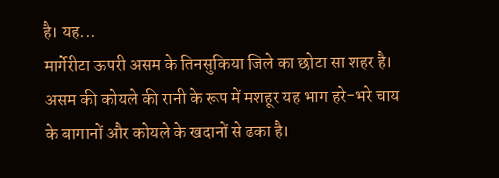है। यह...
मार्गेरीटा ऊपरी असम के तिनसुकिया जिले का छोटा सा शहर है। असम की कोयले की रानी के रूप में मशहूर यह भाग हरे-भरे चाय के बागानों और कोयले के खदानों से ढका है।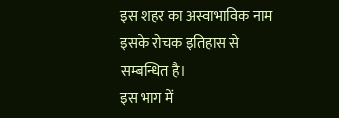इस शहर का अस्वाभाविक नाम इसके रोचक इतिहास से सम्बन्धित है।
इस भाग में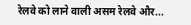रेलवे को लाने वाली असम रेलवे और...